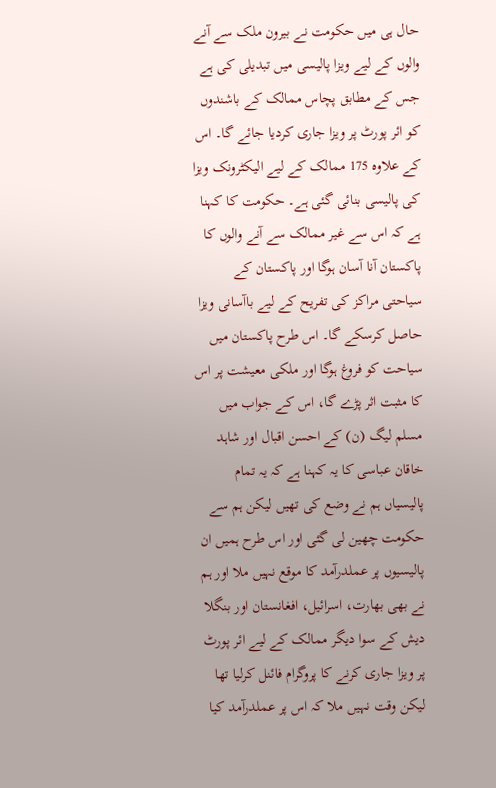حال ہی میں حکومت نے بیرون ملک سے آنے والوں کے لیے ویزا پالیسی میں تبدیلی کی ہے جس کے مطابق پچاس ممالک کے باشندوں کو ائر پورٹ پر ویزا جاری کردیا جائے گا۔ اس کے علاوہ 175 ممالک کے لیے الیکٹرونک ویزا کی پالیسی بنائی گئی ہے۔ حکومت کا کہنا ہے کہ اس سے غیر ممالک سے آنے والوں کا پاکستان آنا آسان ہوگا اور پاکستان کے سیاحتی مراکز کی تفریح کے لیے باآسانی ویزا حاصل کرسکے گا۔ اس طرح پاکستان میں سیاحت کو فروغ ہوگا اور ملکی معیشت پر اس کا مثبت اثر پڑے گا، اس کے جواب میں مسلم لیگ (ن) کے احسن اقبال اور شاہد خاقان عباسی کا یہ کہنا ہے کہ یہ تمام پالیسیاں ہم نے وضع کی تھیں لیکن ہم سے حکومت چھین لی گئی اور اس طرح ہمیں ان پالیسیوں پر عملدرآمد کا موقع نہیں ملا اور ہم نے بھی بھارت، اسرائیل، افغانستان اور بنگلا دیش کے سوا دیگر ممالک کے لیے ائر پورٹ پر ویزا جاری کرنے کا پروگرام فائنل کرلیا تھا لیکن وقت نہیں ملا کہ اس پر عملدرآمد کیا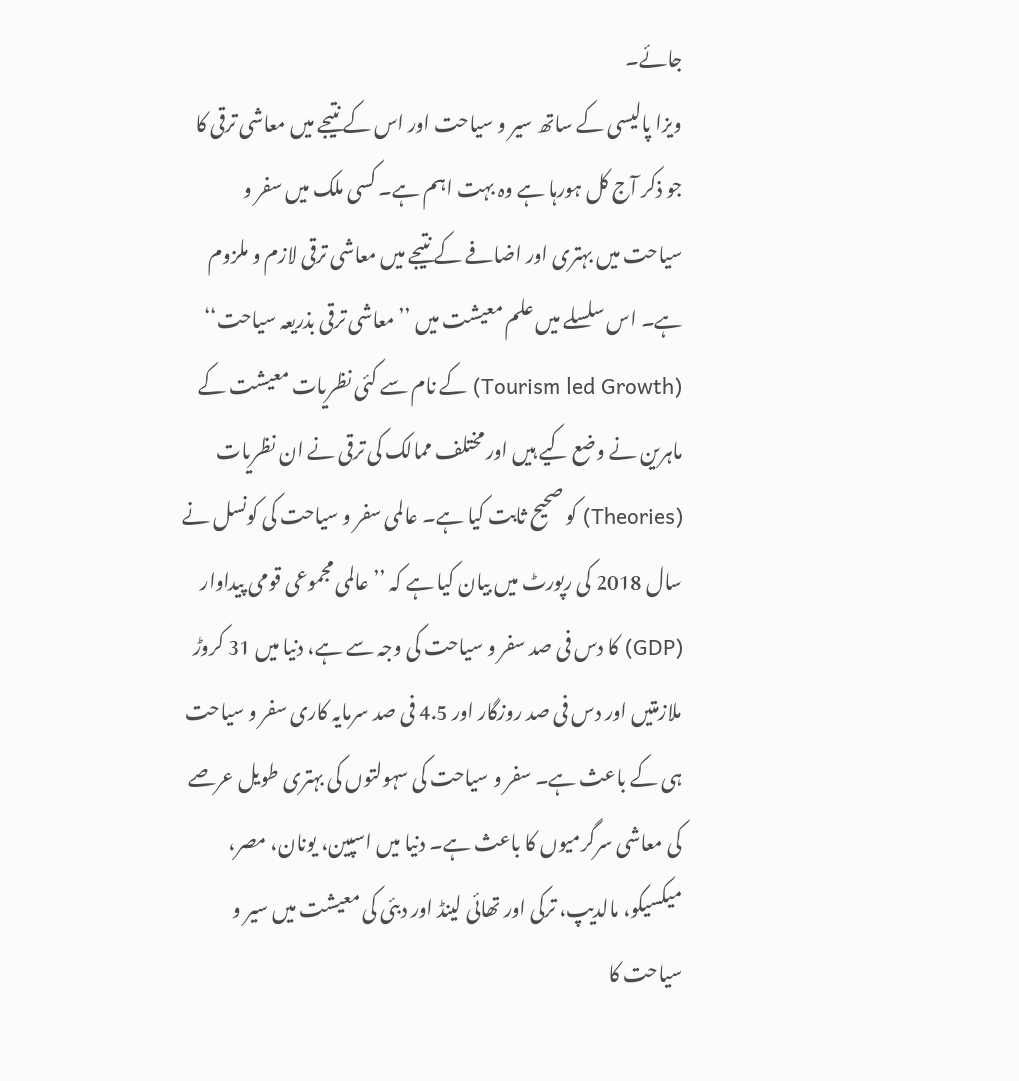جائے۔
ویزا پالیسی کے ساتھ سیر و سیاحت اور اس کے نتیجے میں معاشی ترقی کا جو ذکر آج کل ہورہا ہے وہ بہت اہم ہے۔ کسی ملک میں سفر و سیاحت میں بہتری اور اضافے کے نتیجے میں معاشی ترقی لازم و ملزوم ہے۔ اس سلسلے میں علم معیشت میں ’’معاشی ترقی بذریعہ سیاحت‘‘ (Tourism led Growth) کے نام سے کئی نظریات معیشت کے ماہرین نے وضع کیے ہیں اور مختلف ممالک کی ترقی نے ان نظریات (Theories) کو صحیح ثابت کیا ہے۔ عالمی سفر و سیاحت کی کونسل نے سال 2018 کی رپورٹ میں بیان کیا ہے کہ ’’عالمی مجموعی قومی پیداوار (GDP) کا دس فی صد سفر و سیاحت کی وجہ سے ہے، دنیا میں 31 کروڑ ملازمتیں اور دس فی صد روزگار اور 4.5 فی صد سرمایہ کاری سفر و سیاحت ہی کے باعث ہے۔ سفر و سیاحت کی سہولتوں کی بہتری طویل عرصے کی معاشی سرگرمیوں کا باعث ہے۔ دنیا میں اسپین، یونان، مصر، میکسیکو، مالدیپ، ترکی اور تھائی لینڈ اور دبئی کی معیشت میں سیر و سیاحت کا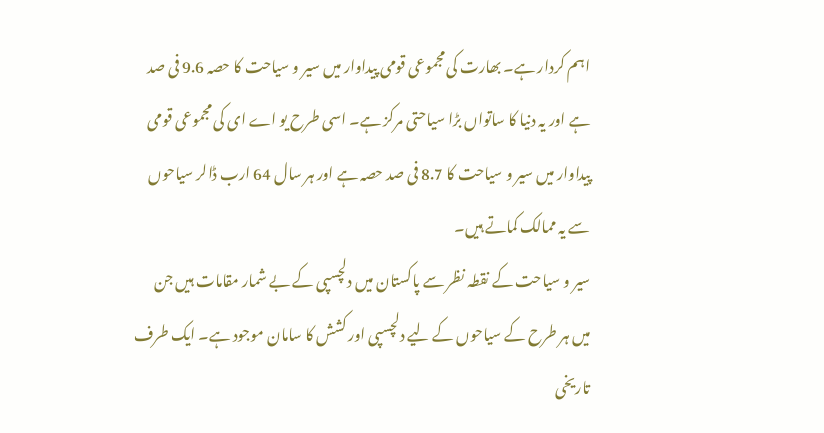اہم کردار ہے۔ بھارت کی مجموعی قومی پیداوار میں سیر و سیاحت کا حصہ 9.6 فی صد ہے اور یہ دنیا کا ساتواں بڑا سیاحتی مرکز ہے۔ اسی طرح یو اے ای کی مجموعی قومی پیداوار میں سیر و سیاحت کا 8.7 فی صد حصہ ہے اور ہر سال 64 ارب ڈالر سیاحوں سے یہ ممالک کماتے ہیں۔
سیر و سیاحت کے نقطہ نظر سے پاکستان میں دلچسپی کے بے شمار مقامات ہیں جن میں ہر طرح کے سیاحوں کے لیے دلچسپی اور کشش کا سامان موجود ہے۔ ایک طرف تاریخی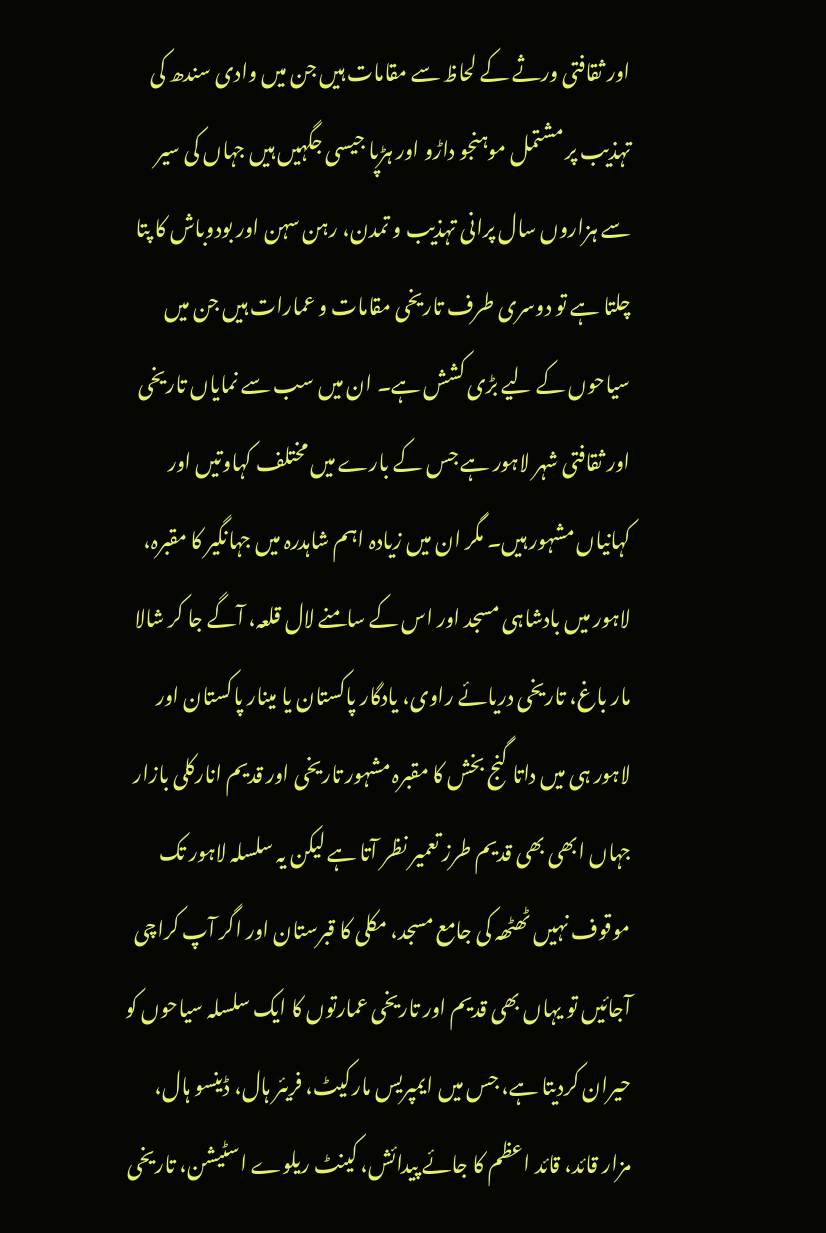اور ثقافتی ورثے کے لحاظ سے مقامات ہیں جن میں وادی سندھ کی تہذیب پر مشتمل موہنجو داڑو اور ہڑپا جیسی جگہیں ہیں جہاں کی سیر سے ہزاروں سال پرانی تہذیب و تمدن، رہن سہن اور بودوباش کا پتا چلتا ہے تو دوسری طرف تاریخی مقامات و عمارات ہیں جن میں سیاحوں کے لیے بڑی کشش ہے۔ ان میں سب سے نمایاں تاریخی اور ثقافتی شہر لاہور ہے جس کے بارے میں مختلف کہاوتیں اور کہانیاں مشہور ہیں۔ مگر ان میں زیادہ اہم شاہدرہ میں جہانگیر کا مقبرہ، لاہور میں بادشاہی مسجد اور اس کے سامنے لال قلعہ، آگے جا کر شالا مار باغ، تاریخی دریائے راوی، یادگار پاکستان یا مینار پاکستان اور لاہور ہی میں داتا گنج بخش کا مقبرہ مشہور تاریخی اور قدیم انارکلی بازار جہاں ابھی بھی قدیم طرز تعمیر نظر آتا ہے لیکن یہ سلسلہ لاہور تک موقوف نہیں ٹھٹھہ کی جامع مسجد، مکلی کا قبرستان اور اگر آپ کراچی آجائیں تو یہاں بھی قدیم اور تاریخی عمارتوں کا ایک سلسلہ سیاحوں کو حیران کردیتا ہے، جس میں ایمپریس مارکیٹ، فریئر ہال، ڈینسو ہال، مزار قائد، قائد اعظم کا جائے پیدائش، کینٹ ریلوے اسٹیشن، تاریخی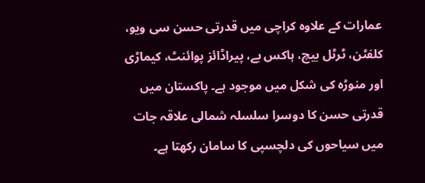عمارات کے علاوہ کراچی میں قدرتی حسن سی ویو، کلفٹن، ٹرٹل بیچ، ہاکس بے، پیراڈائز پوائنٹ، کیماڑی اور منوڑہ کی شکل میں موجود ہے۔ پاکستان میں قدرتی حسن کا دوسرا سلسلہ شمالی علاقہ جات میں سیاحوں کی دلچسپی کا سامان رکھتا ہے۔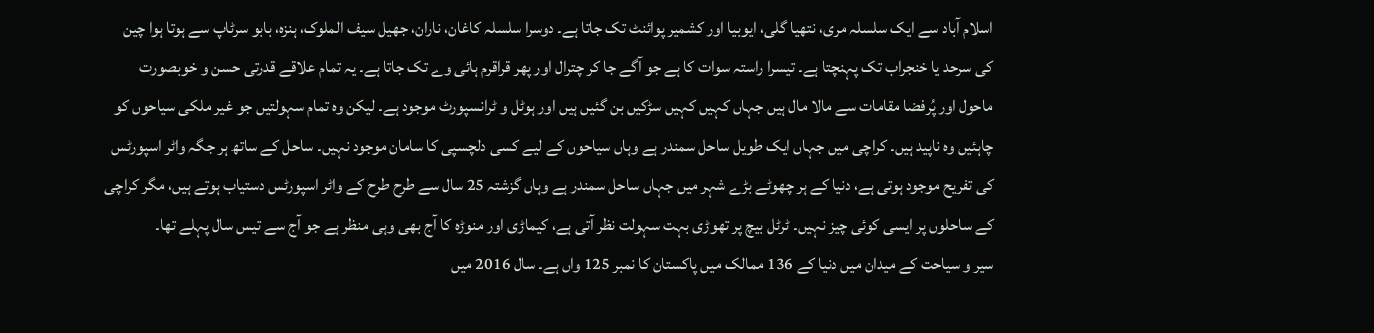اسلام آباد سے ایک سلسلہ مری، نتھیا گلی، ایوبیا اور کشمیر پوائنٹ تک جاتا ہے۔ دوسرا سلسلہ کاغان، ناران، جھیل سیف الملوک، ہنزہ، بابو سرٹاپ سے ہوتا ہوا چین کی سرحد یا خنجراب تک پہنچتا ہے۔ تیسرا راستہ سوات کا ہے جو آگے جا کر چترال اور پھر قراقرم ہائی وے تک جاتا ہے۔ یہ تمام علاقے قدرتی حسن و خوبصورت ماحول اور پُرفضا مقامات سے مالا مال ہیں جہاں کہیں کہیں سڑکیں بن گئیں ہیں اور ہوٹل و ٹرانسپورٹ موجود ہے۔ لیکن وہ تمام سہولتیں جو غیر ملکی سیاحوں کو چاہئیں وہ ناپید ہیں۔ کراچی میں جہاں ایک طویل ساحل سمندر ہے وہاں سیاحوں کے لیے کسی دلچسپی کا سامان موجود نہیں۔ ساحل کے ساتھ ہر جگہ واٹر اسپورٹس کی تفریح موجود ہوتی ہے، دنیا کے ہر چھوٹے بڑے شہر میں جہاں ساحل سمندر ہے وہاں گزشتہ 25 سال سے طرح طرح کے واٹر اسپورٹس دستیاب ہوتے ہیں، مگر کراچی کے ساحلوں پر ایسی کوئی چیز نہیں۔ ٹرٹل بیچ پر تھوڑی بہت سہولت نظر آتی ہے، کیماڑی اور منوڑہ کا آج بھی وہی منظر ہے جو آج سے تیس سال پہلے تھا۔
سیر و سیاحت کے میدان میں دنیا کے 136 ممالک میں پاکستان کا نمبر 125 واں ہے۔ سال 2016 میں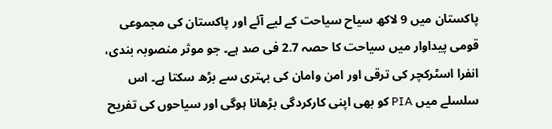پاکستان میں 9 لاکھ سیاح سیاحت کے لیے آئے اور پاکستان کی مجموعی قومی پیداوار میں سیاحت کا حصہ 2.7 فی صد ہے۔ جو موثر منصوبہ بندی، انفرا اسٹرکچر کی ترقی اور امن وامان کی بہتری سے بڑھ سکتا ہے۔ اس سلسلے میں PIA کو بھی اپنی کارکردگی بڑھانا ہوگی اور سیاحوں کی تفریح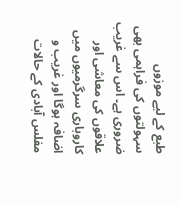طبع کے لیے موزوں سہولتوں کی فراہمی بھی ضروری ہے۔ اس سے غریب علاقوں کی معاشی اور کاروباری سرگرمیوں میں اضافہ ہوگا اور غریب و مفلس آبادی کے حالات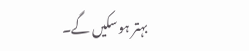بہتر ہوسکیں گے۔